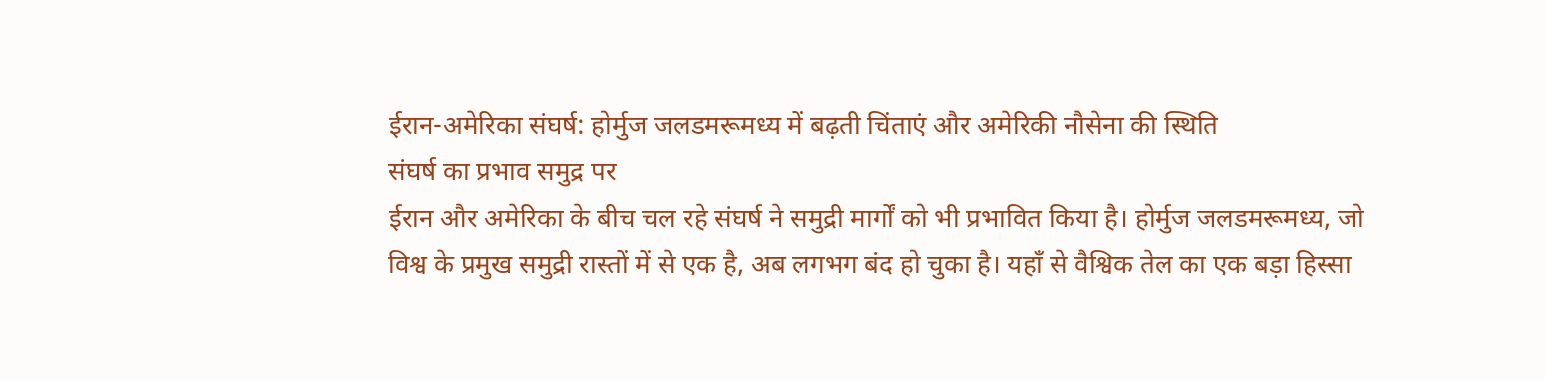ईरान-अमेरिका संघर्ष: होर्मुज जलडमरूमध्य में बढ़ती चिंताएं और अमेरिकी नौसेना की स्थिति
संघर्ष का प्रभाव समुद्र पर
ईरान और अमेरिका के बीच चल रहे संघर्ष ने समुद्री मार्गों को भी प्रभावित किया है। होर्मुज जलडमरूमध्य, जो विश्व के प्रमुख समुद्री रास्तों में से एक है, अब लगभग बंद हो चुका है। यहाँ से वैश्विक तेल का एक बड़ा हिस्सा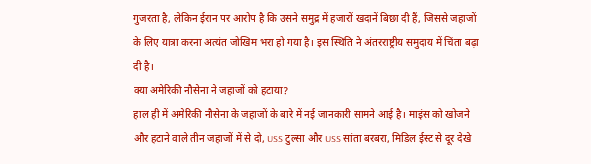गुजरता है, लेकिन ईरान पर आरोप है कि उसने समुद्र में हजारों खदानें बिछा दी हैं, जिससे जहाजों के लिए यात्रा करना अत्यंत जोखिम भरा हो गया है। इस स्थिति ने अंतरराष्ट्रीय समुदाय में चिंता बढ़ा दी है।
क्या अमेरिकी नौसेना ने जहाजों को हटाया?
हाल ही में अमेरिकी नौसेना के जहाजों के बारे में नई जानकारी सामने आई है। माइंस को खोजने और हटाने वाले तीन जहाजों में से दो, USS टुल्सा और USS सांता बरबरा, मिडिल ईस्ट से दूर देखे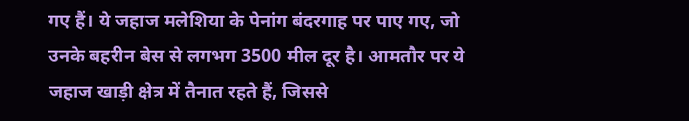गए हैं। ये जहाज मलेशिया के पेनांग बंदरगाह पर पाए गए, जो उनके बहरीन बेस से लगभग 3500 मील दूर है। आमतौर पर ये जहाज खाड़ी क्षेत्र में तैनात रहते हैं, जिससे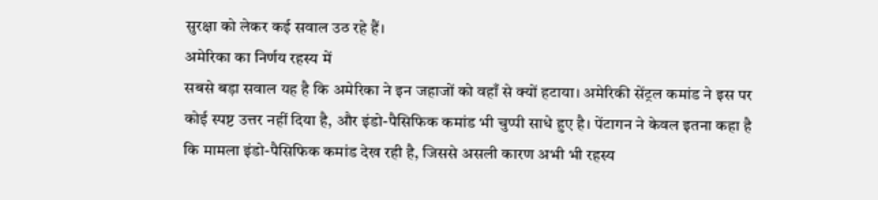सुरक्षा को लेकर कई सवाल उठ रहे हैं।
अमेरिका का निर्णय रहस्य में
सबसे बड़ा सवाल यह है कि अमेरिका ने इन जहाजों को वहाँ से क्यों हटाया। अमेरिकी सेंट्रल कमांड ने इस पर कोई स्पष्ट उत्तर नहीं दिया है, और इंडो-पैसिफिक कमांड भी चुप्पी साधे हुए है। पेंटागन ने केवल इतना कहा है कि मामला इंडो-पैसिफिक कमांड देख रही है, जिससे असली कारण अभी भी रहस्य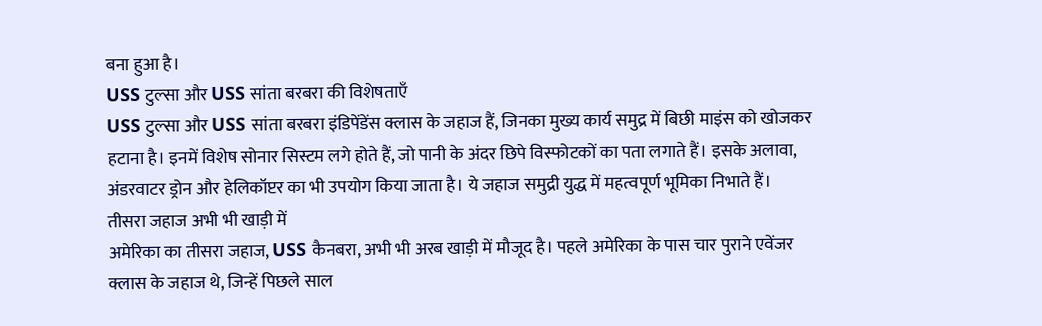बना हुआ है।
USS टुल्सा और USS सांता बरबरा की विशेषताएँ
USS टुल्सा और USS सांता बरबरा इंडिपेंडेंस क्लास के जहाज हैं, जिनका मुख्य कार्य समुद्र में बिछी माइंस को खोजकर हटाना है। इनमें विशेष सोनार सिस्टम लगे होते हैं, जो पानी के अंदर छिपे विस्फोटकों का पता लगाते हैं। इसके अलावा, अंडरवाटर ड्रोन और हेलिकॉप्टर का भी उपयोग किया जाता है। ये जहाज समुद्री युद्ध में महत्वपूर्ण भूमिका निभाते हैं।
तीसरा जहाज अभी भी खाड़ी में
अमेरिका का तीसरा जहाज, USS कैनबरा, अभी भी अरब खाड़ी में मौजूद है। पहले अमेरिका के पास चार पुराने एवेंजर क्लास के जहाज थे, जिन्हें पिछले साल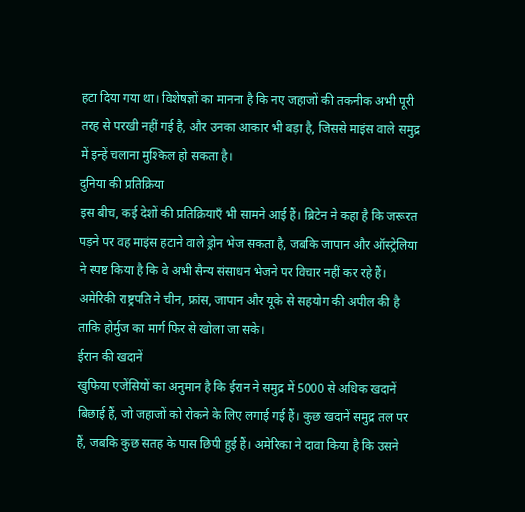हटा दिया गया था। विशेषज्ञों का मानना है कि नए जहाजों की तकनीक अभी पूरी तरह से परखी नहीं गई है, और उनका आकार भी बड़ा है, जिससे माइंस वाले समुद्र में इन्हें चलाना मुश्किल हो सकता है।
दुनिया की प्रतिक्रिया
इस बीच, कई देशों की प्रतिक्रियाएँ भी सामने आई हैं। ब्रिटेन ने कहा है कि जरूरत पड़ने पर वह माइंस हटाने वाले ड्रोन भेज सकता है, जबकि जापान और ऑस्ट्रेलिया ने स्पष्ट किया है कि वे अभी सैन्य संसाधन भेजने पर विचार नहीं कर रहे हैं। अमेरिकी राष्ट्रपति ने चीन, फ्रांस, जापान और यूके से सहयोग की अपील की है ताकि होर्मुज का मार्ग फिर से खोला जा सके।
ईरान की खदानें
खुफिया एजेंसियों का अनुमान है कि ईरान ने समुद्र में 5000 से अधिक खदानें बिछाई हैं, जो जहाजों को रोकने के लिए लगाई गई हैं। कुछ खदानें समुद्र तल पर हैं, जबकि कुछ सतह के पास छिपी हुई हैं। अमेरिका ने दावा किया है कि उसने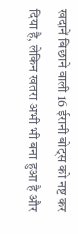खदानें बिछाने वाली 16 ईरानी बोट्स को नष्ट कर दिया है, लेकिन खतरा अभी भी बना हुआ है और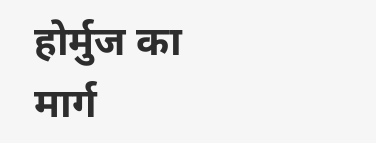होर्मुज का मार्ग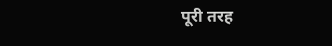पूरी तरह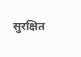सुरक्षित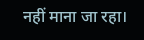नहीं माना जा रहा।